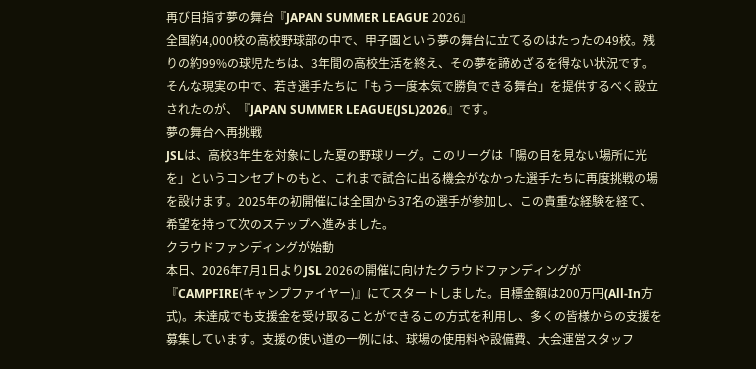再び目指す夢の舞台『JAPAN SUMMER LEAGUE 2026』
全国約4,000校の高校野球部の中で、甲子園という夢の舞台に立てるのはたったの49校。残りの約99%の球児たちは、3年間の高校生活を終え、その夢を諦めざるを得ない状況です。そんな現実の中で、若き選手たちに「もう一度本気で勝負できる舞台」を提供するべく設立されたのが、『JAPAN SUMMER LEAGUE(JSL)2026』です。
夢の舞台へ再挑戦
JSLは、高校3年生を対象にした夏の野球リーグ。このリーグは「陽の目を見ない場所に光を」というコンセプトのもと、これまで試合に出る機会がなかった選手たちに再度挑戦の場を設けます。2025年の初開催には全国から37名の選手が参加し、この貴重な経験を経て、希望を持って次のステップへ進みました。
クラウドファンディングが始動
本日、2026年7月1日よりJSL 2026の開催に向けたクラウドファンディングが『CAMPFIRE(キャンプファイヤー)』にてスタートしました。目標金額は200万円(All-In方式)。未達成でも支援金を受け取ることができるこの方式を利用し、多くの皆様からの支援を募集しています。支援の使い道の一例には、球場の使用料や設備費、大会運営スタッフ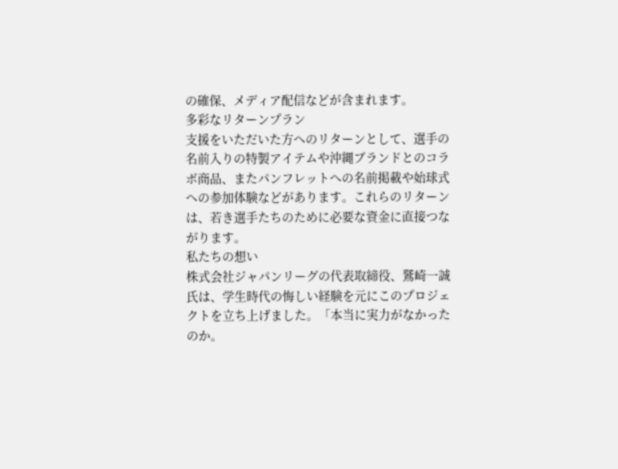の確保、メディア配信などが含まれます。
多彩なリターンプラン
支援をいただいた方へのリターンとして、選手の名前入りの特製アイテムや沖縄ブランドとのコラボ商品、またパンフレットへの名前掲載や始球式への参加体験などがあります。これらのリターンは、若き選手たちのために必要な資金に直接つながります。
私たちの想い
株式会社ジャパンリーグの代表取締役、鷲崎一誠氏は、学生時代の悔しい経験を元にこのプロジェクトを立ち上げました。「本当に実力がなかったのか。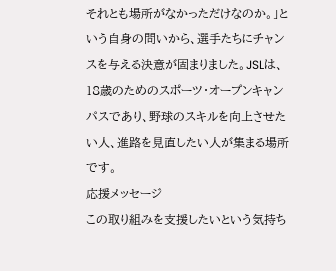それとも場所がなかっただけなのか。」という自身の問いから、選手たちにチャンスを与える決意が固まりました。JSLは、18歳のためのスポーツ・オープンキャンパスであり、野球のスキルを向上させたい人、進路を見直したい人が集まる場所です。
応援メッセージ
この取り組みを支援したいという気持ち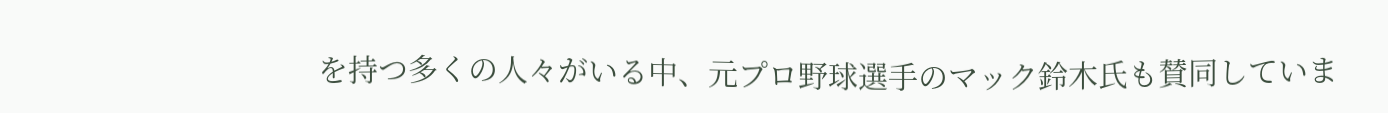を持つ多くの人々がいる中、元プロ野球選手のマック鈴木氏も賛同していま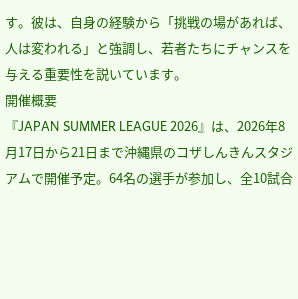す。彼は、自身の経験から「挑戦の場があれば、人は変われる」と強調し、若者たちにチャンスを与える重要性を説いています。
開催概要
『JAPAN SUMMER LEAGUE 2026』は、2026年8月17日から21日まで沖縄県のコザしんきんスタジアムで開催予定。64名の選手が参加し、全10試合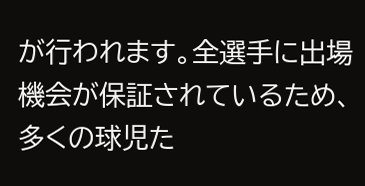が行われます。全選手に出場機会が保証されているため、多くの球児た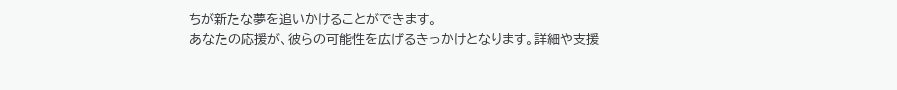ちが新たな夢を追いかけることができます。
あなたの応援が、彼らの可能性を広げるきっかけとなります。詳細や支援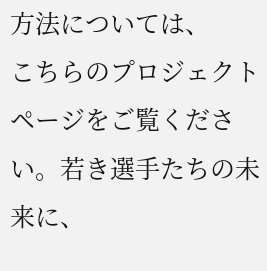方法については、
こちらのプロジェクトページをご覧ください。若き選手たちの未来に、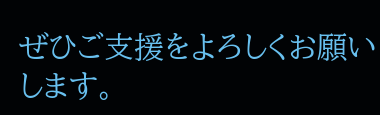ぜひご支援をよろしくお願いします。